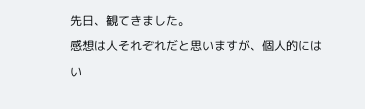先日、観てきました。
感想は人それぞれだと思いますが、個人的にはい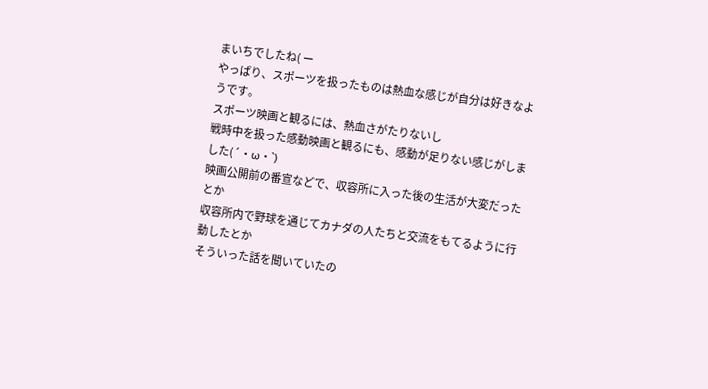まいちでしたね( ー
やっぱり、スポーツを扱ったものは熱血な感じが自分は好きなようです。
スポーツ映画と観るには、熱血さがたりないし
戦時中を扱った感動映画と観るにも、感動が足りない感じがしました(´・ω・`)
映画公開前の番宣などで、収容所に入った後の生活が大変だったとか
収容所内で野球を通じてカナダの人たちと交流をもてるように行動したとか
そういった話を聞いていたの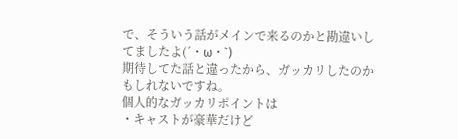で、そういう話がメインで来るのかと勘違いしてましたよ(´・ω・`)
期待してた話と違ったから、ガッカリしたのかもしれないですね。
個人的なガッカリポイントは
・キャストが豪華だけど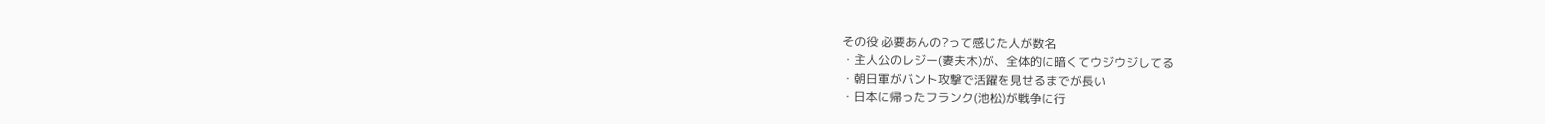その役 必要あんの?って感じた人が数名
・主人公のレジー(妻夫木)が、全体的に暗くてウジウジしてる
・朝日軍がバント攻撃で活躍を見せるまでが長い
・日本に帰ったフランク(池松)が戦争に行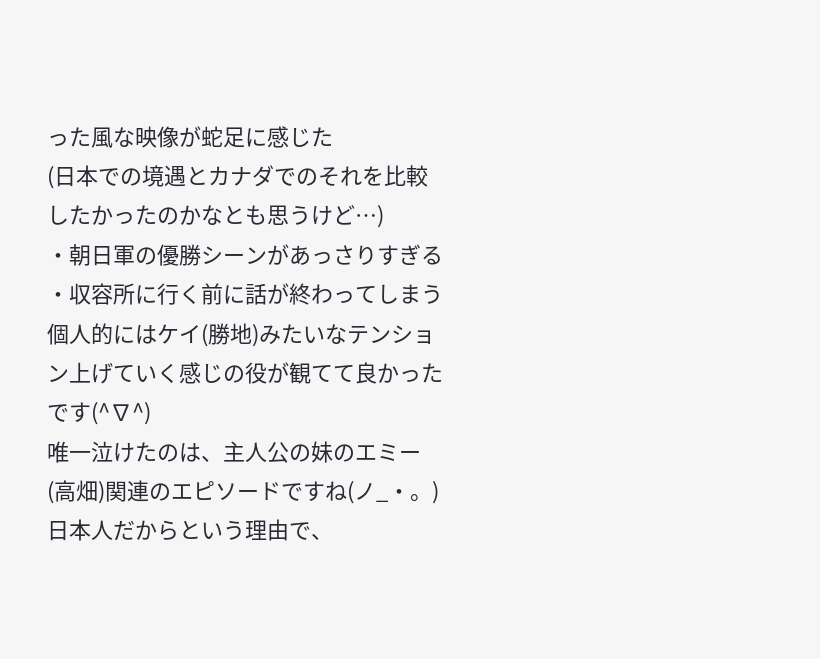った風な映像が蛇足に感じた
(日本での境遇とカナダでのそれを比較したかったのかなとも思うけど…)
・朝日軍の優勝シーンがあっさりすぎる
・収容所に行く前に話が終わってしまう
個人的にはケイ(勝地)みたいなテンション上げていく感じの役が観てて良かったです(^∇^)
唯一泣けたのは、主人公の妹のエミー(高畑)関連のエピソードですね(ノ_・。)
日本人だからという理由で、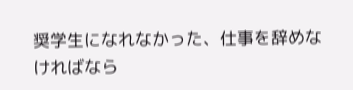奨学生になれなかった、仕事を辞めなければなら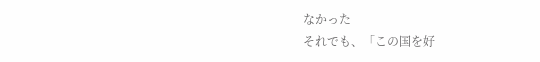なかった
それでも、「この国を好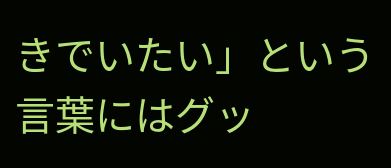きでいたい」という言葉にはグッ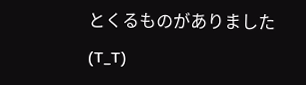とくるものがありました(T_T)